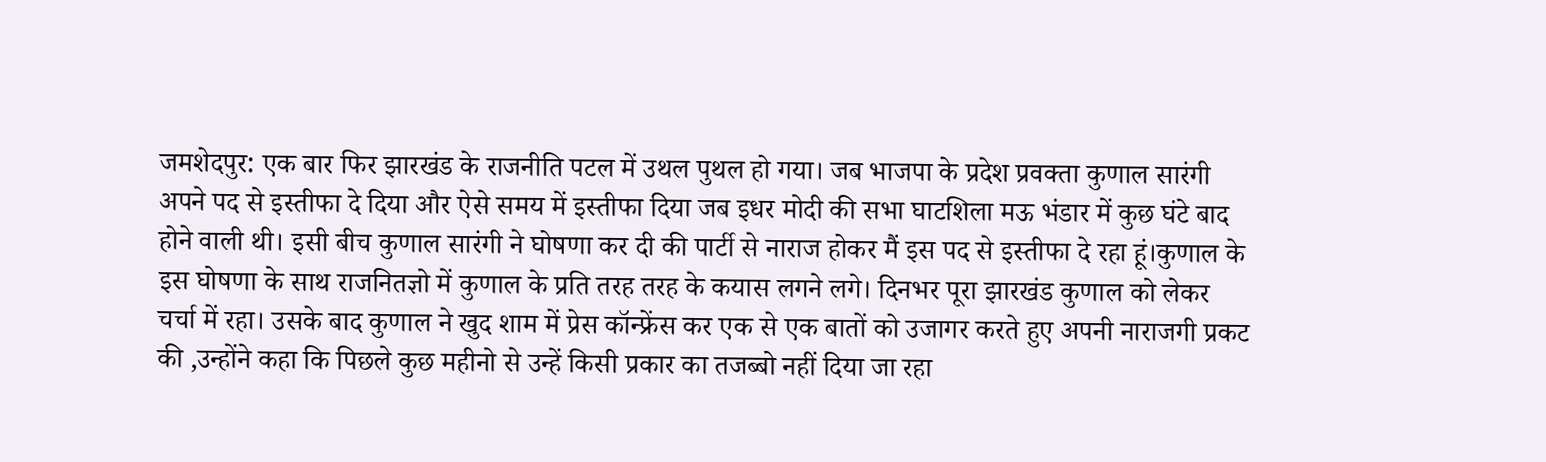जमशेदपुर: एक बार फिर झारखंड के राजनीति पटल में उथल पुथल हो गया। जब भाजपा के प्रदेश प्रवक्ता कुणाल सारंगी अपने पद से इस्तीफा दे दिया और ऐसे समय में इस्तीफा दिया जब इधर मोदी की सभा घाटशिला मऊ भंडार में कुछ घंटे बाद होने वाली थी। इसी बीच कुणाल सारंगी ने घोषणा कर दी की पार्टी से नाराज होकर मैं इस पद से इस्तीफा दे रहा हूं।कुणाल के इस घोषणा के साथ राजनितज्ञो में कुणाल के प्रति तरह तरह के कयास लगने लगे। दिनभर पूरा झारखंड कुणाल को लेकर चर्चा में रहा। उसके बाद कुणाल ने खुद शाम में प्रेस कॉन्फ्रेंस कर एक से एक बातों को उजागर करते हुए अपनी नाराजगी प्रकट की ,उन्होंने कहा कि पिछले कुछ महीनो से उन्हें किसी प्रकार का तजब्बो नहीं दिया जा रहा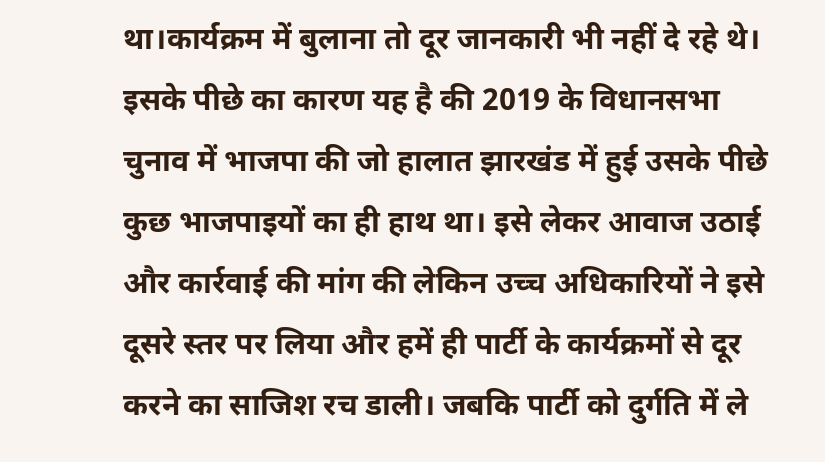था।कार्यक्रम में बुलाना तो दूर जानकारी भी नहीं दे रहे थे। इसके पीछे का कारण यह है की 2019 के विधानसभा चुनाव में भाजपा की जो हालात झारखंड में हुई उसके पीछे कुछ भाजपाइयों का ही हाथ था। इसे लेकर आवाज उठाई और कार्रवाई की मांग की लेकिन उच्च अधिकारियों ने इसे दूसरे स्तर पर लिया और हमें ही पार्टी के कार्यक्रमों से दूर करने का साजिश रच डाली। जबकि पार्टी को दुर्गति में ले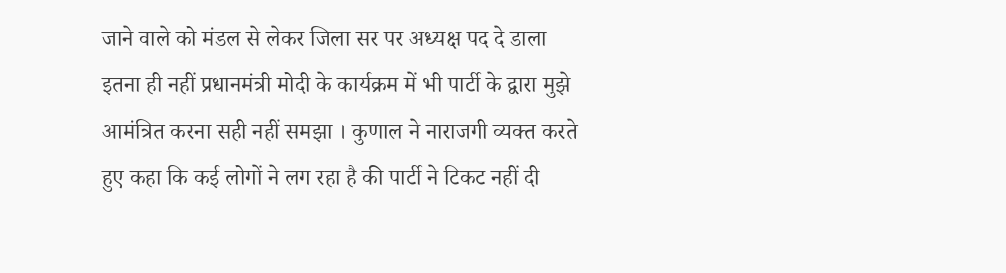जाने वाले को मंडल से लेकर जिला सर पर अध्यक्ष पद दे डाला इतना ही नहीं प्रधानमंत्री मोदी के कार्यक्रम में भी पार्टी के द्वारा मुझे आमंत्रित करना सही नहीं समझा । कुणाल ने नाराजगी व्यक्त करते हुए कहा कि कई लोगों ने लग रहा है की पार्टी ने टिकट नहीं दी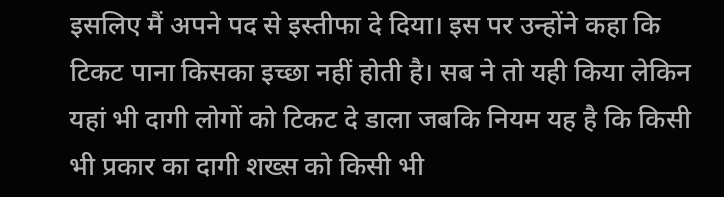इसलिए मैं अपने पद से इस्तीफा दे दिया। इस पर उन्होंने कहा कि टिकट पाना किसका इच्छा नहीं होती है। सब ने तो यही किया लेकिन यहां भी दागी लोगों को टिकट दे डाला जबकि नियम यह है कि किसी भी प्रकार का दागी शख्स को किसी भी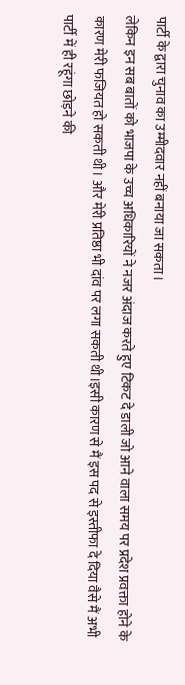पार्टी के द्वारा चुनाव का उम्मीदवार नहीं बनाया जा सकता।
लेकिन इन सब बातों को भाजपा के उच्च अधिकारियों ने नजर अंदाज करते हुए टिकट दे डाली जो आने वाला समय पर प्रदेश प्रवक्ता होने के कारण मेरी फजियत हो सकती थी। और मेरी प्रतिष्ठा भी दांव पर लगा सकती थी।इसी कारण से मैं इस पद से इस्तीफा दे दिया वैसे मैं अभी पार्टी में ही रहूंगा छोड़ने की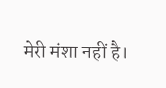मेरी मंशा नहीं है।